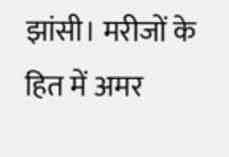झांसी। मरीजों के हित में अमर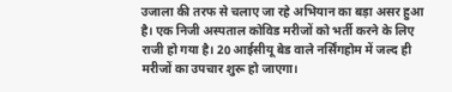उजाला की तरफ से चलाए जा रहे अभियान का बड़ा असर हुआ है। एक निजी अस्पताल कोविड मरीजों को भर्ती करने के लिए राजी हो गया है। 20 आईसीयू बेड वाले नर्सिंगहोम में जल्द ही मरीजों का उपचार शुरू हो जाएगा।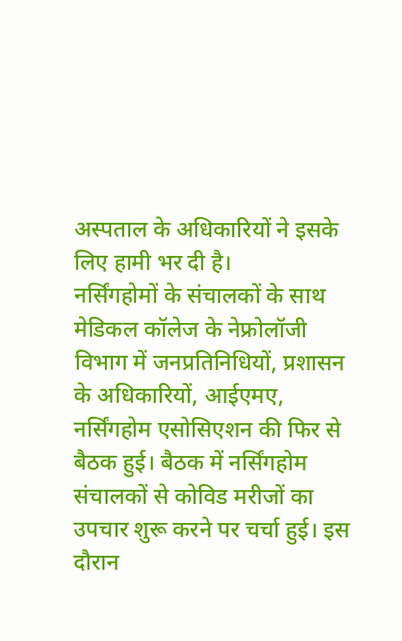अस्पताल के अधिकारियों ने इसके लिए हामी भर दी है।
नर्सिंगहोमों के संचालकों के साथ मेडिकल कॉलेज के नेफ्रोलॉजी विभाग में जनप्रतिनिधियों, प्रशासन के अधिकारियों, आईएमए, नर्सिंगहोम एसोसिएशन की फिर से बैठक हुई। बैठक में नर्सिंगहोम संचालकों से कोविड मरीजों का उपचार शुरू करने पर चर्चा हुई। इस दौरान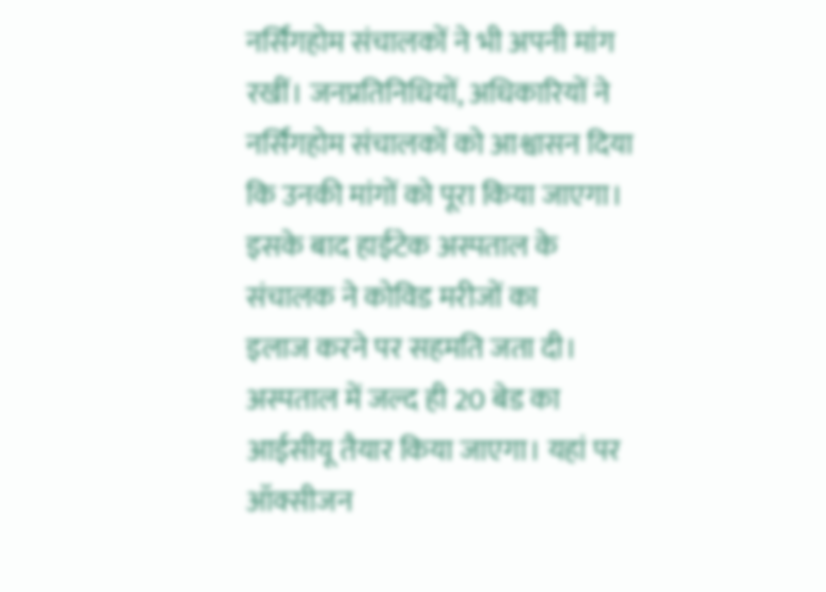नर्सिंगहोम संचालकों ने भी अपनी मांग रखीं। जनप्रतिनिधियों, अधिकारियों ने नर्सिंगहोम संचालकों को आश्वासन दिया कि उनकी मांगों को पूरा किया जाएगा। इसके बाद हाईटेक अस्पताल के संचालक ने कोविड मरीजों का
इलाज करने पर सहमति जता दी। अस्पताल में जल्द ही 20 बेड का आईसीयू तैयार किया जाएगा। यहां पर ऑक्सीजन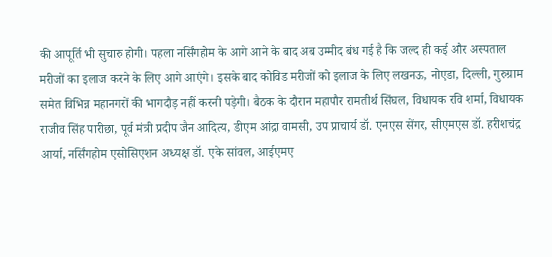की आपूर्ति भी सुचारु होगी। पहला नर्सिंगहोम के आगे आने के बाद अब उम्मीद बंध गई है कि जल्द ही कई और अस्पताल मरीजों का इलाज करने के लिए आगे आएंगे। इसके बाद कोविड मरीजों को इलाज के लिए लखनऊ, नोएडा, दिल्ली, गुरुग्राम समेत विभिन्न महानगरों की भागदौड़ नहीं करनी पड़ेगी। बैठक के दौरान महापौर रामतीर्थ सिंघल, विधायक रवि शर्मा, विधायक राजीव सिंह पारीछा, पूर्व मंत्री प्रदीप जैन आदित्य, डीएम आंद्रा वामसी, उप प्राचार्य डॉ. एनएस सेंगर, सीएमएस डॉ. हरीशचंद्र आर्या, नर्सिंगहोम एसोसिएशन अध्यक्ष डॉ. एके सांवल, आईएमए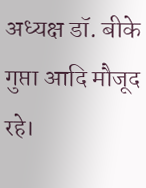अध्यक्ष डॉ. बीके गुप्ता आदि मौजूद रहे।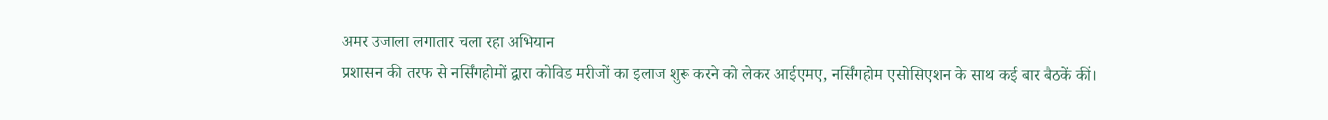अमर उजाला लगातार चला रहा अभियान
प्रशासन की तरफ से नर्सिंगहोमों द्वारा कोविड मरीजों का इलाज शुरू करने को लेकर आईएमए, नर्सिंगहोम एसोसिएशन के साथ कई बार बैठकें कीं।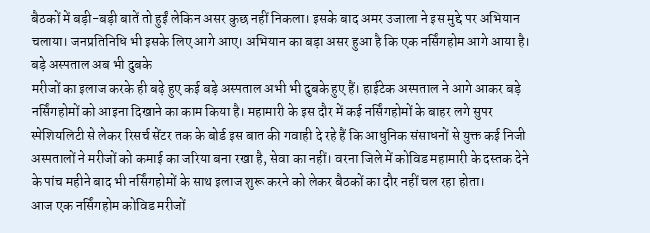बैठकों में बड़ी-बड़ी बातें तो हुईं लेकिन असर कुछ नहीं निकला। इसके बाद अमर उजाला ने इस मुद्दे पर अभियान चलाया। जनप्रतिनिधि भी इसके लिए आगे आए। अभियान का बड़ा असर हुआ है कि एक नर्सिंगहोम आगे आया है।
बड़े अस्पताल अब भी दुबके
मरीजों का इलाज करके ही बढ़े हुए कई बड़े अस्पताल अभी भी दुबके हुए हैं। हाईटेक अस्पताल ने आगे आकर बड़े नर्सिंगहोमों को आइना दिखाने का काम किया है। महामारी के इस दौर में कई नर्सिंगहोमों के बाहर लगे सुपर स्पेशियलिटी से लेकर रिसर्च सेंटर तक के बोर्ड इस बात की गवाही दे रहे हैं कि आधुनिक संसाधनों से युक्त कई निजी अस्पतालों ने मरीजों को कमाई का जरिया बना रखा है, सेवा का नहीं। वरना जिले में कोविड महामारी के दस्तक देने के पांच महीने बाद भी नर्सिंगहोमों के साथ इलाज शुरू करने को लेकर बैठकों का दौर नहीं चल रहा होता।
आज एक नर्सिंगहोम कोविड मरीजों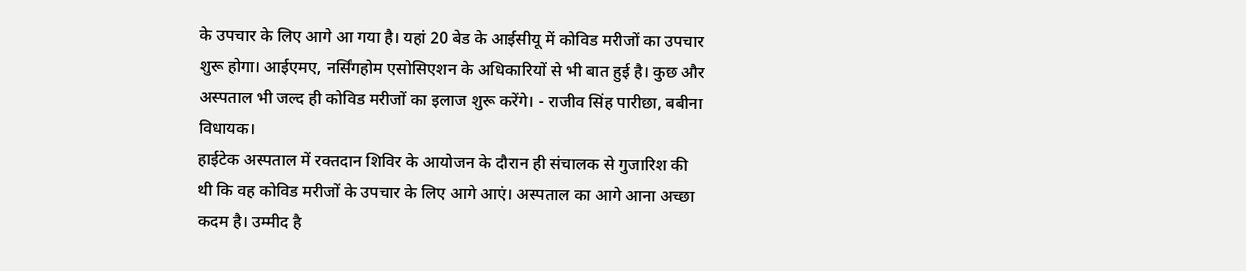के उपचार के लिए आगे आ गया है। यहां 20 बेड के आईसीयू में कोविड मरीजों का उपचार शुरू होगा। आईएमए, नर्सिंगहोम एसोसिएशन के अधिकारियों से भी बात हुई है। कुछ और अस्पताल भी जल्द ही कोविड मरीजों का इलाज शुरू करेंगे। - राजीव सिंह पारीछा, बबीना विधायक।
हाईटेक अस्पताल में रक्तदान शिविर के आयोजन के दौरान ही संचालक से गुजारिश की थी कि वह कोविड मरीजों के उपचार के लिए आगे आएं। अस्पताल का आगे आना अच्छा कदम है। उम्मीद है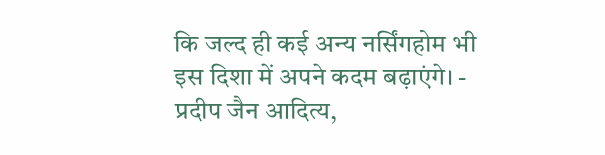कि जल्द ही कई अन्य नर्सिंगहोम भी इस दिशा में अपने कदम बढ़ाएंगे। - प्रदीप जैन आदित्य,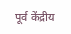पूर्व केंद्रीय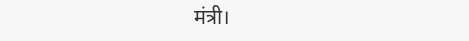मंत्री।